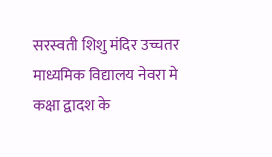सरस्वती शिशु मंदिर उच्चतर माध्यमिक विद्यालय नेवरा मे कक्षा द्वादश के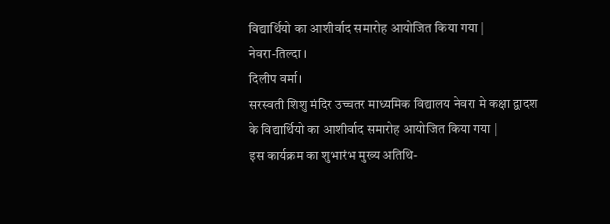विद्यार्थियो का आशीर्वाद समारोह आयोजित किया गया |
नेवरा-तिल्दा ।
दिलीप वर्मा।
सरस्वती शिशु मंदिर उच्चतर माध्यमिक विद्यालय नेवरा मे कक्षा द्वादश के विद्यार्थियो का आशीर्वाद समारोह आयोजित किया गया |
इस कार्यक्रम का शुभारंभ मुख्य अतिथि-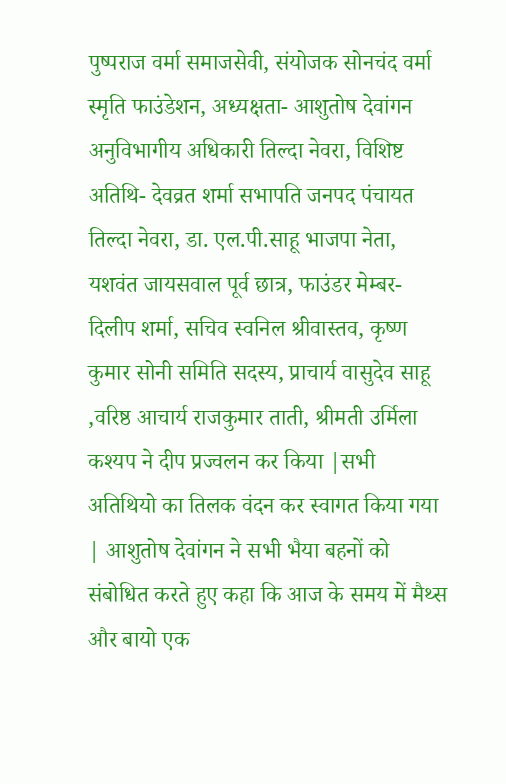पुष्पराज वर्मा समाजसेवी, संयोजक सोनचंद वर्मा स्मृति फाउंडेशन, अध्यक्षता- आशुतोष देवांगन अनुविभागीय अधिकारी तिल्दा नेवरा, विशिष्ट अतिथि- देवव्रत शर्मा सभापति जनपद पंचायत तिल्दा नेवरा, डा. एल.पी.साहू भाजपा नेता, यशवंत जायसवाल पूर्व छात्र, फाउंडर मेम्बर- दिलीप शर्मा, सचिव स्वनिल श्रीवास्तव, कृष्ण कुमार सोनी समिति सदस्य, प्राचार्य वासुदेव साहू ,वरिष्ठ आचार्य राजकुमार ताती, श्रीमती उर्मिला कश्यप ने दीप प्रज्वलन कर किया |सभी अतिथियो का तिलक वंदन कर स्वागत किया गया | आशुतोष देवांगन ने सभी भैया बहनों को संबोधित करते हुए कहा कि आज के समय में मैथ्स और बायो एक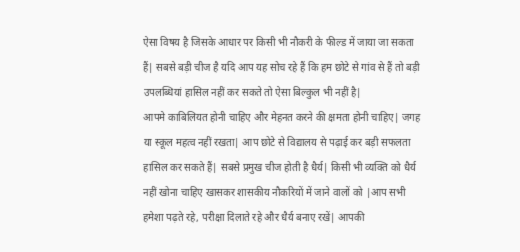ऐसा विषय है जिसके आधार पर किसी भी नौकरी के फील्ड में जाया जा सकता हैं| सबसे बड़ी चीज है यदि आप यह सोच रहे हैं कि हम छोटे से गांव से हैं तो बड़ी उपलब्धियां हासिल नहीं कर सकते तो ऐसा बिल्कुल भी नहीं है|
आपमे काबिलियत होनी चाहिए और मेहनत करने की क्षमता होनी चाहिए| जगह या स्कूल महत्व नहीं रखता| आप छोटे से विद्यालय से पढ़ाई कर बड़ी सफलता हासिल कर सकते हैं| सबसे प्रमुख चीज होती है धैर्य| किसी भी व्यक्ति को धैर्य नहीं खोना चाहिए खासकर शासकीय नौकरियों में जाने वालों को |आप सभी हमेशा पढ़ते रहे, परीक्षा दिलाते रहे और धैर्य बनाए रखें| आपकी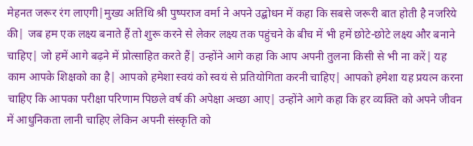मेहनत जरूर रंग लाएगी|मुख्य अतिथि श्री पुष्पराज वर्मा ने अपने उद्बोधन में कहा कि सबसे जरूरी बात होती है नजरिये की| जब हम एक लक्ष्य बनाते हैं तो शुरू करने से लेकर लक्ष्य तक पहुंचने के बीच में भी हमें छोटे-छोटे लक्ष्य और बनाने चाहिए| जो हमें आगे बढ़ने में प्रोत्साहित करते हैं| उन्होंने आगे कहा कि आप अपनी तुलना किसी से भी ना करें| यह काम आपके शिक्षको का है| आपको हमेशा स्वयं को स्वयं से प्रतियोगिता करनी चाहिए| आपको हमेशा यह प्रयत्न करना चाहिए कि आपका परीक्षा परिणाम पिछले वर्ष की अपेक्षा अच्छा आए| उन्होंने आगे कहा कि हर व्यक्ति को अपने जीवन में आधुनिकता लानी चाहिए लेकिन अपनी संस्कृति को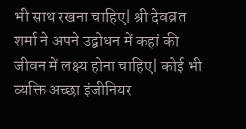भी साथ रखना चाहिए| श्री देवव्रत शर्मा ने अपने उद्बोधन में कहां की जीवन में लक्ष्य होना चाहिए| कोई भी व्यक्ति अच्छा इंजीनियर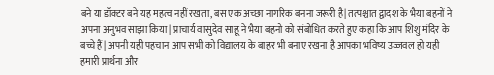बने या डॉक्टर बने यह महत्व नहीं रखता, बस एक अच्छा नागरिक बनना जरूरी है| तत्पश्चात द्वादश के भैया बहनों ने अपना अनुभव साझा किया| प्राचार्य वासुदेव साहू ने भैया बहनो को संबोधित करते हुए कहा कि आप शिशु मंदिर के बच्चे हैं| अपनी यही पहचान आप सभी को विद्यालय के बाहर भी बनाए रखना है आपका भविष्य उज्जवल हो यही हमारी प्रार्थना और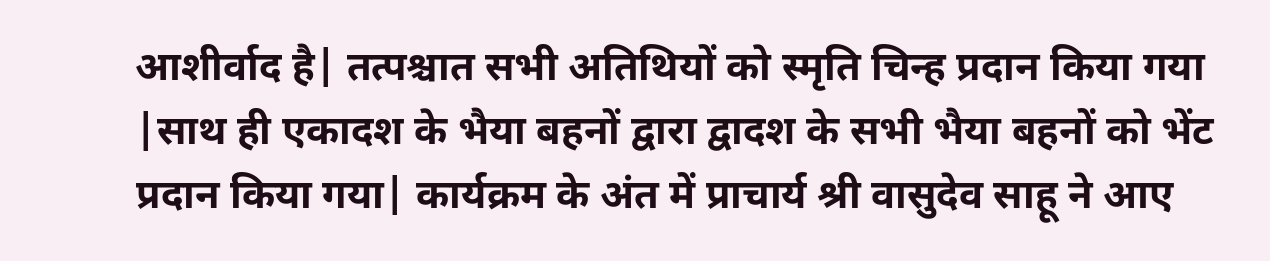आशीर्वाद है| तत्पश्चात सभी अतिथियों को स्मृति चिन्ह प्रदान किया गया |साथ ही एकादश के भैया बहनों द्वारा द्वादश के सभी भैया बहनों को भेंट प्रदान किया गया| कार्यक्रम के अंत में प्राचार्य श्री वासुदेव साहू ने आए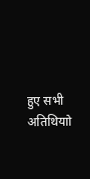हुए सभी अतिथियाो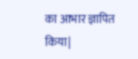का आभार ज्ञापित किया|